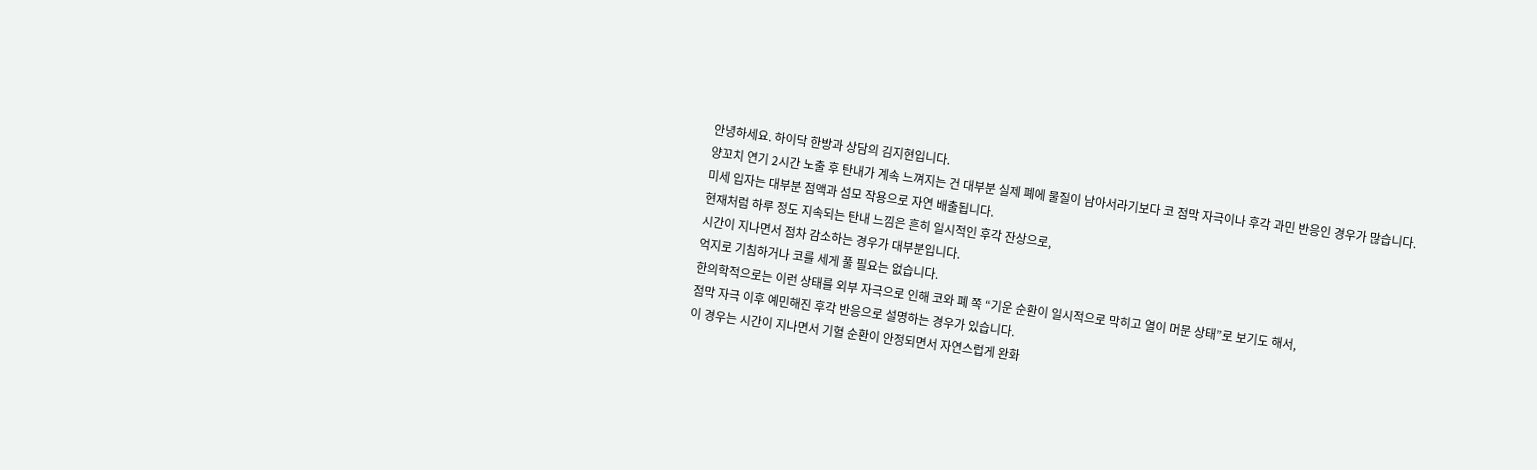안녕하세요. 하이닥 한방과 상담의 김지현입니다.
양꼬치 연기 2시간 노출 후 탄내가 계속 느껴지는 건 대부분 실제 폐에 물질이 남아서라기보다 코 점막 자극이나 후각 과민 반응인 경우가 많습니다.
미세 입자는 대부분 점액과 섬모 작용으로 자연 배출됩니다.
현재처럼 하루 정도 지속되는 탄내 느낌은 흔히 일시적인 후각 잔상으로,
시간이 지나면서 점차 감소하는 경우가 대부분입니다.
억지로 기침하거나 코를 세게 풀 필요는 없습니다.
한의학적으로는 이런 상태를 외부 자극으로 인해 코와 폐 쪽 “기운 순환이 일시적으로 막히고 열이 머문 상태”로 보기도 해서,
점막 자극 이후 예민해진 후각 반응으로 설명하는 경우가 있습니다.
이 경우는 시간이 지나면서 기혈 순환이 안정되면서 자연스럽게 완화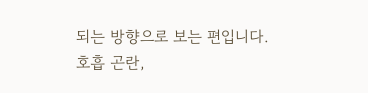되는 방향으로 보는 편입니다.
호흡 곤란,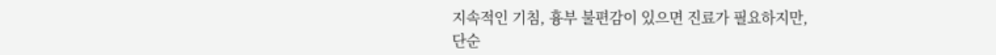지속적인 기침, 흉부 불편감이 있으면 진료가 필요하지만,
단순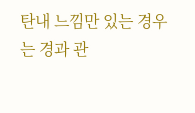탄내 느낌만 있는 경우는 경과 관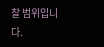찰 범위입니다.